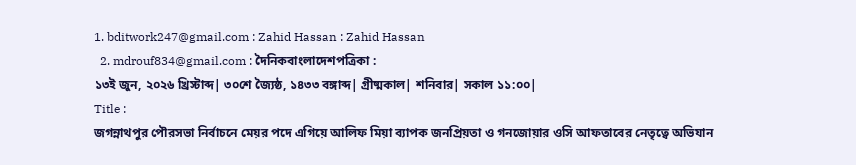1. bditwork247@gmail.com : Zahid Hassan : Zahid Hassan
  2. mdrouf834@gmail.com : দৈনিকবাংলাদেশপত্রিকা :
১৩ই জুন, ২০২৬ খ্রিস্টাব্দ| ৩০শে জ্যৈষ্ঠ, ১৪৩৩ বঙ্গাব্দ| গ্রীষ্মকাল| শনিবার| সকাল ১১:০০|
Title :
জগন্নাথপুর পৌরসভা নির্বাচনে মেয়র পদে এগিয়ে আলিফ মিয়া ব্যাপক জনপ্রিয়তা ও গনজোয়ার ওসি আফতাবের নেতৃত্বে অভিযান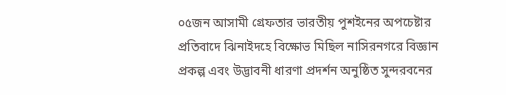০৫জন আসামী গ্রেফতার ভারতীয় পুশইনের অপচেষ্টার প্রতিবাদে ঝিনাইদহে বিক্ষোভ মিছিল নাসিরনগরে বিজ্ঞান প্রকল্প এবং উদ্ভাবনী ধারণা প্রদর্শন অনুষ্ঠিত সুন্দরবনের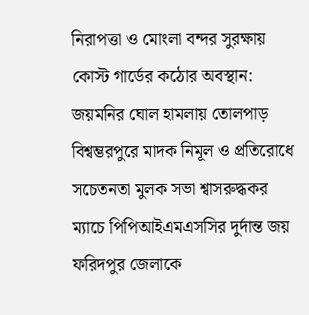নিরাপত্তা ও মোংলা বন্দর সুরক্ষায় কোস্ট গার্ডের কঠোর অবস্থান: জয়মনির ঘোল হামলায় তোলপাড় বিশ্বম্ভরপুরে মাদক নিমূল ও প্রতিরোধে সচেতনতা মুলক সভা শ্বাসরুদ্ধকর ম্যাচে পিপিআইএমএসসির দুর্দান্ত জয় ফরিদপুর জেলাকে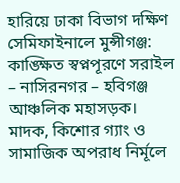হারিয়ে ঢাকা বিভাগ দক্ষিণ সেমিফাইনালে মুন্সীগঞ্জ: কাঙ্ক্ষিত স্বপ্নপূরণে সরাইল – নাসিরনগর – হবিগঞ্জ আঞ্চলিক মহাসড়ক। মাদক, কিশোর গ্যাং ও সামাজিক অপরাধ নির্মূলে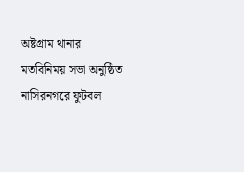অষ্টগ্রাম থানার মতবিনিময় সভা অনুষ্ঠিত নাসিরনগরে ফুটবল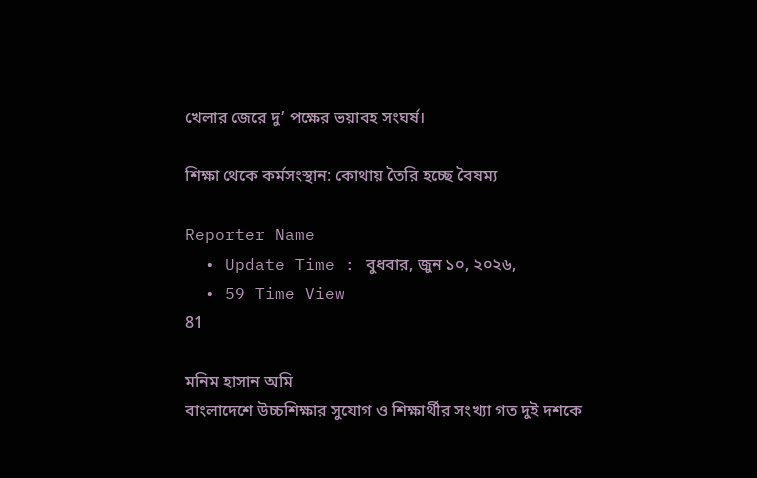খেলার জেরে দু’ পক্ষের ভয়াবহ সংঘর্ষ।

শিক্ষা থেকে কর্মসংস্থান: কোথায় তৈরি হচ্ছে বৈষম্য

Reporter Name
  • Update Time : বুধবার, জুন ১০, ২০২৬,
  • 59 Time View
81

মনিম হাসান অমি
বাংলাদেশে উচ্চশিক্ষার সুযোগ ও শিক্ষার্থীর সংখ্যা গত দুই দশকে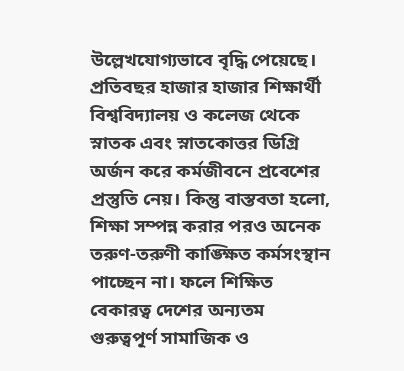উল্লেখযোগ্যভাবে বৃদ্ধি পেয়েছে। প্রতিবছর হাজার হাজার শিক্ষার্থী বিশ্ববিদ্যালয় ও কলেজ থেকে স্নাতক এবং স্নাতকোত্তর ডিগ্রি অর্জন করে কর্মজীবনে প্রবেশের প্রস্তুতি নেয়। কিন্তু বাস্তবতা হলো, শিক্ষা সম্পন্ন করার পরও অনেক তরুণ-তরুণী কাঙ্ক্ষিত কর্মসংস্থান পাচ্ছেন না। ফলে শিক্ষিত বেকারত্ব দেশের অন্যতম গুরুত্বপূর্ণ সামাজিক ও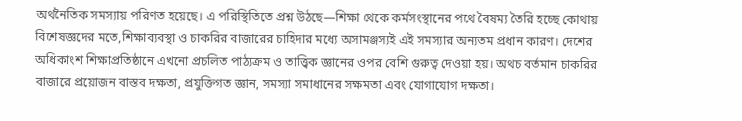অর্থনৈতিক সমস্যায় পরিণত হয়েছে। এ পরিস্থিতিতে প্রশ্ন উঠছে—শিক্ষা থেকে কর্মসংস্থানের পথে বৈষম্য তৈরি হচ্ছে কোথায়
বিশেষজ্ঞদের মতে,শিক্ষাব্যবস্থা ও চাকরির বাজারের চাহিদার মধ্যে অসামঞ্জস্যই এই সমস্যার অন্যতম প্রধান কারণ। দেশের অধিকাংশ শিক্ষাপ্রতিষ্ঠানে এখনো প্রচলিত পাঠ্যক্রম ও তাত্ত্বিক জ্ঞানের ওপর বেশি গুরুত্ব দেওয়া হয়। অথচ বর্তমান চাকরির বাজারে প্রয়োজন বাস্তব দক্ষতা, প্রযুক্তিগত জ্ঞান, সমস্যা সমাধানের সক্ষমতা এবং যোগাযোগ দক্ষতা।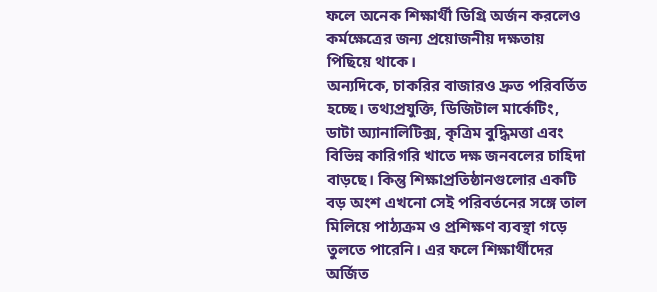ফলে অনেক শিক্ষার্থী ডিগ্রি অর্জন করলেও কর্মক্ষেত্রের জন্য প্রয়োজনীয় দক্ষতায় পিছিয়ে থাকে।
অন্যদিকে, চাকরির বাজারও দ্রুত পরিবর্তিত হচ্ছে। তথ্যপ্রযুক্তি, ডিজিটাল মার্কেটিং, ডাটা অ্যানালিটিক্স, কৃত্রিম বুদ্ধিমত্তা এবং বিভিন্ন কারিগরি খাতে দক্ষ জনবলের চাহিদা বাড়ছে। কিন্তু শিক্ষাপ্রতিষ্ঠানগুলোর একটি বড় অংশ এখনো সেই পরিবর্তনের সঙ্গে তাল মিলিয়ে পাঠ্যক্রম ও প্রশিক্ষণ ব্যবস্থা গড়ে তুলতে পারেনি। এর ফলে শিক্ষার্থীদের অর্জিত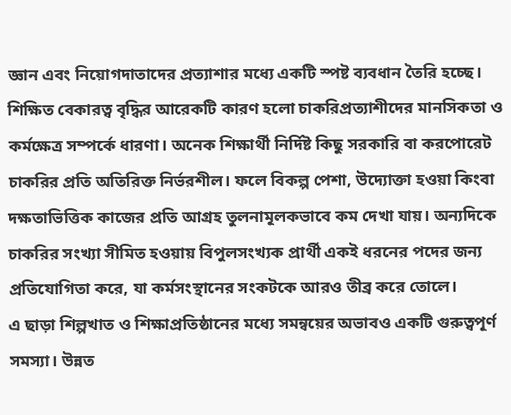জ্ঞান এবং নিয়োগদাতাদের প্রত্যাশার মধ্যে একটি স্পষ্ট ব্যবধান তৈরি হচ্ছে।
শিক্ষিত বেকারত্ব বৃদ্ধির আরেকটি কারণ হলো চাকরিপ্রত্যাশীদের মানসিকতা ও কর্মক্ষেত্র সম্পর্কে ধারণা। অনেক শিক্ষার্থী নির্দিষ্ট কিছু সরকারি বা করপোরেট চাকরির প্রতি অতিরিক্ত নির্ভরশীল। ফলে বিকল্প পেশা, উদ্যোক্তা হওয়া কিংবা দক্ষতাভিত্তিক কাজের প্রতি আগ্রহ তুলনামূলকভাবে কম দেখা যায়। অন্যদিকে চাকরির সংখ্যা সীমিত হওয়ায় বিপুলসংখ্যক প্রার্থী একই ধরনের পদের জন্য প্রতিযোগিতা করে, যা কর্মসংস্থানের সংকটকে আরও তীব্র করে তোলে।
এ ছাড়া শিল্পখাত ও শিক্ষাপ্রতিষ্ঠানের মধ্যে সমন্বয়ের অভাবও একটি গুরুত্বপূর্ণ সমস্যা। উন্নত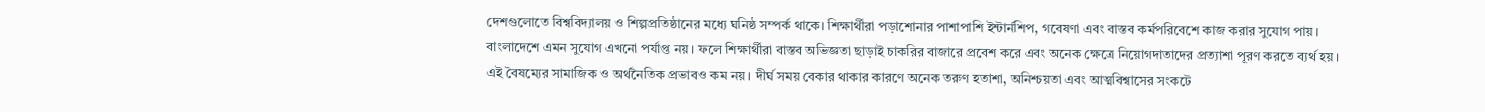দেশগুলোতে বিশ্ববিদ্যালয় ও শিল্পপ্রতিষ্ঠানের মধ্যে ঘনিষ্ঠ সম্পর্ক থাকে। শিক্ষার্থীরা পড়াশোনার পাশাপাশি ইন্টার্নশিপ, গবেষণা এবং বাস্তব কর্মপরিবেশে কাজ করার সুযোগ পায়। বাংলাদেশে এমন সুযোগ এখনো পর্যাপ্ত নয়। ফলে শিক্ষার্থীরা বাস্তব অভিজ্ঞতা ছাড়াই চাকরির বাজারে প্রবেশ করে এবং অনেক ক্ষেত্রে নিয়োগদাতাদের প্রত্যাশা পূরণ করতে ব্যর্থ হয়।
এই বৈষম্যের সামাজিক ও অর্থনৈতিক প্রভাবও কম নয়। দীর্ঘ সময় বেকার থাকার কারণে অনেক তরুণ হতাশা, অনিশ্চয়তা এবং আত্মবিশ্বাসের সংকটে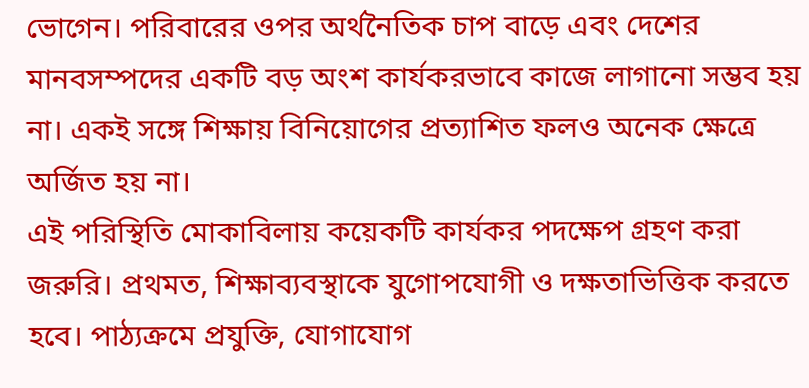ভোগেন। পরিবারের ওপর অর্থনৈতিক চাপ বাড়ে এবং দেশের মানবসম্পদের একটি বড় অংশ কার্যকরভাবে কাজে লাগানো সম্ভব হয় না। একই সঙ্গে শিক্ষায় বিনিয়োগের প্রত্যাশিত ফলও অনেক ক্ষেত্রে অর্জিত হয় না।
এই পরিস্থিতি মোকাবিলায় কয়েকটি কার্যকর পদক্ষেপ গ্রহণ করা জরুরি। প্রথমত, শিক্ষাব্যবস্থাকে যুগোপযোগী ও দক্ষতাভিত্তিক করতে হবে। পাঠ্যক্রমে প্রযুক্তি, যোগাযোগ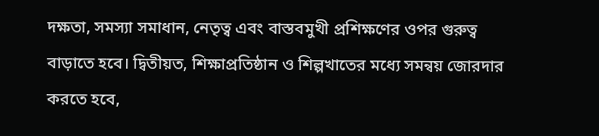দক্ষতা, সমস্যা সমাধান, নেতৃত্ব এবং বাস্তবমুখী প্রশিক্ষণের ওপর গুরুত্ব বাড়াতে হবে। দ্বিতীয়ত, শিক্ষাপ্রতিষ্ঠান ও শিল্পখাতের মধ্যে সমন্বয় জোরদার করতে হবে,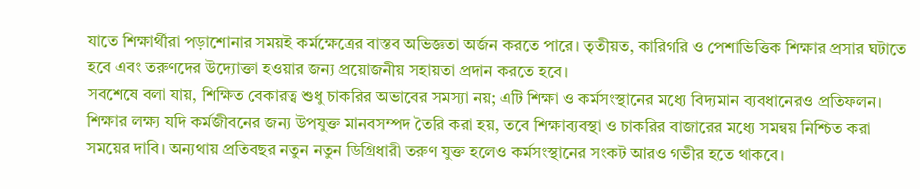যাতে শিক্ষার্থীরা পড়াশোনার সময়ই কর্মক্ষেত্রের বাস্তব অভিজ্ঞতা অর্জন করতে পারে। তৃতীয়ত, কারিগরি ও পেশাভিত্তিক শিক্ষার প্রসার ঘটাতে হবে এবং তরুণদের উদ্যোক্তা হওয়ার জন্য প্রয়োজনীয় সহায়তা প্রদান করতে হবে।
সবশেষে বলা যায়, শিক্ষিত বেকারত্ব শুধু চাকরির অভাবের সমস্যা নয়; এটি শিক্ষা ও কর্মসংস্থানের মধ্যে বিদ্যমান ব্যবধানেরও প্রতিফলন। শিক্ষার লক্ষ্য যদি কর্মজীবনের জন্য উপযুক্ত মানবসম্পদ তৈরি করা হয়, তবে শিক্ষাব্যবস্থা ও চাকরির বাজারের মধ্যে সমন্বয় নিশ্চিত করা সময়ের দাবি। অন্যথায় প্রতিবছর নতুন নতুন ডিগ্রিধারী তরুণ যুক্ত হলেও কর্মসংস্থানের সংকট আরও গভীর হতে থাকবে।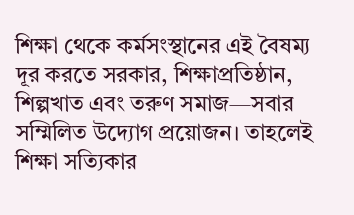শিক্ষা থেকে কর্মসংস্থানের এই বৈষম্য দূর করতে সরকার, শিক্ষাপ্রতিষ্ঠান, শিল্পখাত এবং তরুণ সমাজ—সবার সম্মিলিত উদ্যোগ প্রয়োজন। তাহলেই শিক্ষা সত্যিকার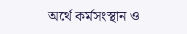অর্থে কর্মসংস্থান ও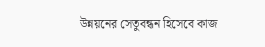উন্নয়নের সেতুবন্ধন হিসেবে কাজ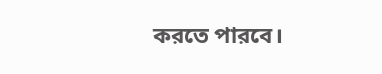করতে পারবে।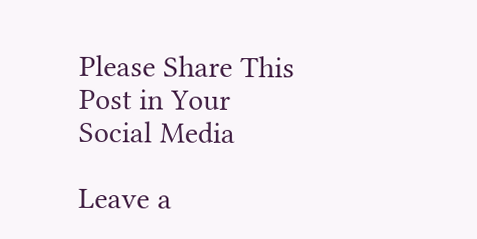Please Share This Post in Your Social Media

Leave a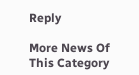Reply

More News Of This Category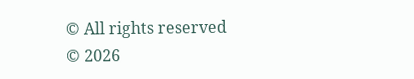© All rights reserved © 2026